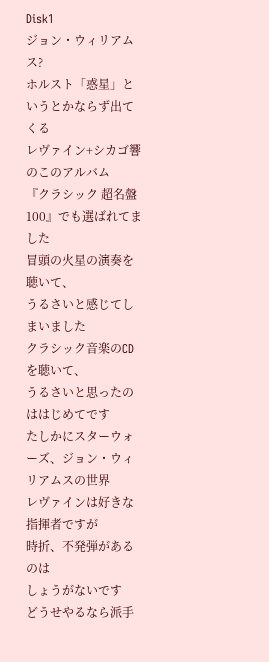Disk1
ジョン・ウィリアムス?
ホルスト「惑星」というとかならず出てくる
レヴァイン+シカゴ響のこのアルバム
『クラシック 超名盤100』でも選ばれてました
冒頭の火星の演奏を聴いて、
うるさいと感じてしまいました
クラシック音楽のCDを聴いて、
うるさいと思ったのははじめてです
たしかにスターウォーズ、ジョン・ウィリアムスの世界
レヴァインは好きな指揮者ですが
時折、不発弾があるのは
しょうがないです
どうせやるなら派手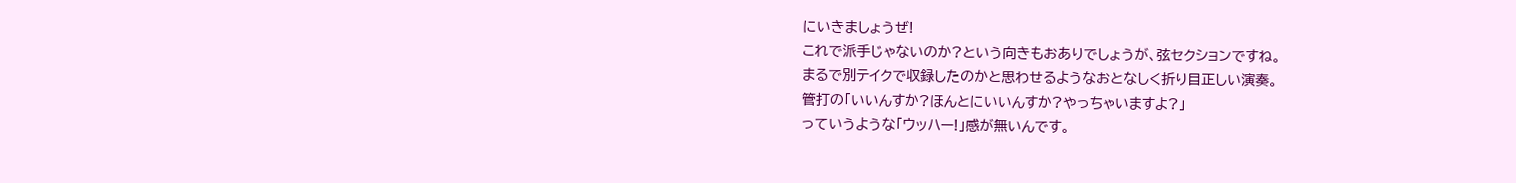にいきましょうぜ!
これで派手じゃないのか?という向きもおありでしょうが、弦セクションですね。
まるで別テイクで収録したのかと思わせるようなおとなしく折り目正しい演奏。
管打の「いいんすか?ほんとにいいんすか?やっちゃいますよ?」
っていうような「ウッハー!」感が無いんです。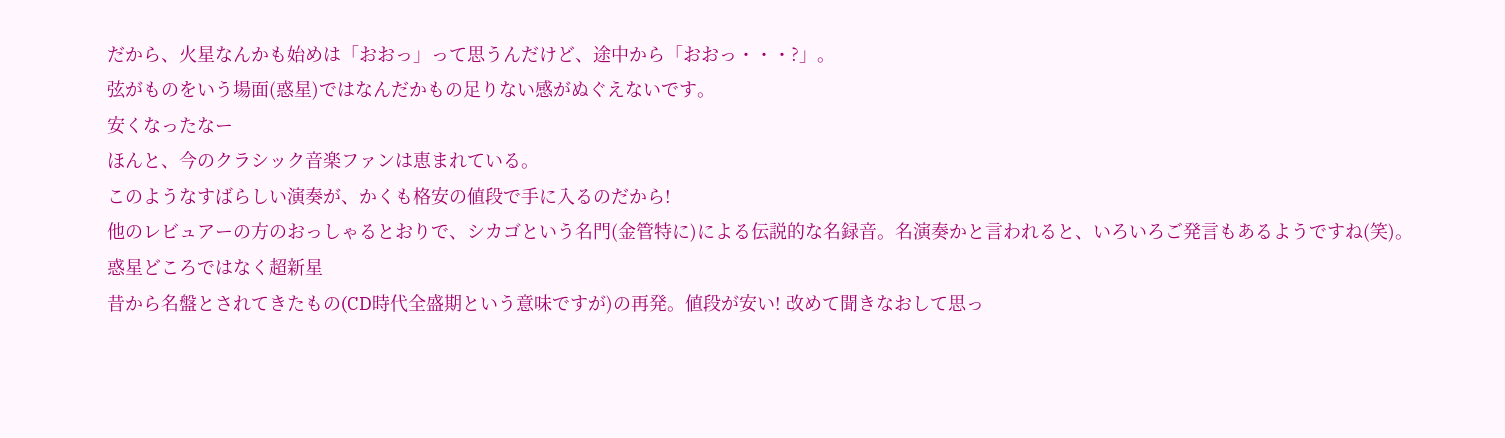だから、火星なんかも始めは「おおっ」って思うんだけど、途中から「おおっ・・・?」。
弦がものをいう場面(惑星)ではなんだかもの足りない感がぬぐえないです。
安くなったなー
ほんと、今のクラシック音楽ファンは恵まれている。
このようなすばらしい演奏が、かくも格安の値段で手に入るのだから!
他のレビュアーの方のおっしゃるとおりで、シカゴという名門(金管特に)による伝説的な名録音。名演奏かと言われると、いろいろご発言もあるようですね(笑)。
惑星どころではなく超新星
昔から名盤とされてきたもの(CD時代全盛期という意味ですが)の再発。値段が安い! 改めて聞きなおして思っ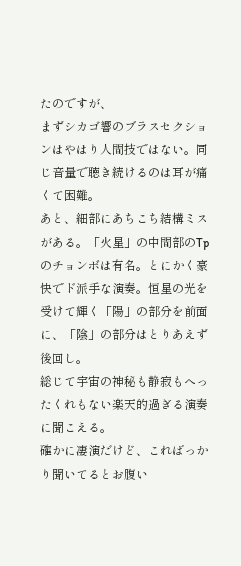たのですが、
まずシカゴ響のブラスセクションはやはり人間技ではない。同じ音量で聴き続けるのは耳が痛くて困難。
あと、細部にあちこち結構ミスがある。「火星」の中間部のTpのチョンボは有名。とにかく豪快でド派手な演奏。恒星の光を受けて輝く「陽」の部分を前面に、「陰」の部分はとりあえず後回し。
総じて宇宙の神秘も静寂もへったくれもない楽天的過ぎる演奏に聞こえる。
確かに凄演だけど、こればっかり聞いてるとお腹い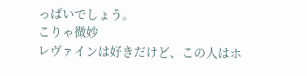っぱいでしょう。
こりゃ微妙
レヴァインは好きだけど、この人はホ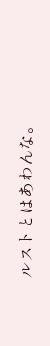ルストとはあわんな。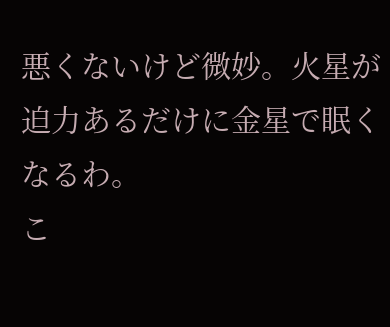悪くないけど微妙。火星が
迫力あるだけに金星で眠くなるわ。
こ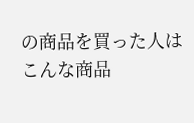の商品を買った人は
こんな商品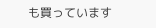も買っています